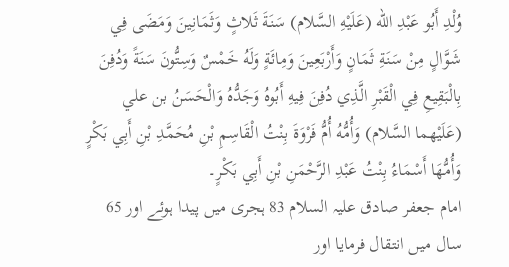وُلْدِ أَبُو عَبْدِ الله (عَلَيْهِ السَّلام) سَنَةَ ثَلاثٍ وَثَمَانِينَ وَمَضَى فِي شَوَّالٍ مِنْ سَنَةِ ثَمَانٍ وَأَرْبَعِينَ وَمِائَةٍ وَلَهُ خَمْسٌ وَسِتُّونَ سَنَةً وَدُفِنَ بِالْبَقِيعِ فِي الْقَبْرِ الَّذِي دُفِنَ فِيهِ أَبُوهُ وَجَدُّهُ وَالْحَسَنُ بن علي (عَلَيْهما السَّلام) وَأُمُّهُ أُمُّ فَرْوَةَ بِنْتُ الْقَاسِمِ بْنِ مُحَمَّدِ بْنِ أَبِي بَكْرٍ وَأُمُّهَا أَسْمَاءُ بِنْتُ عَبْدِ الرَّحْمَنِ بْنِ أَبِي بَكْرٍ۔
امام جعفر صادق علیہ السلام 83 ہجری میں پیدا ہوئے اور 65 سال میں انتقال فرمایا اور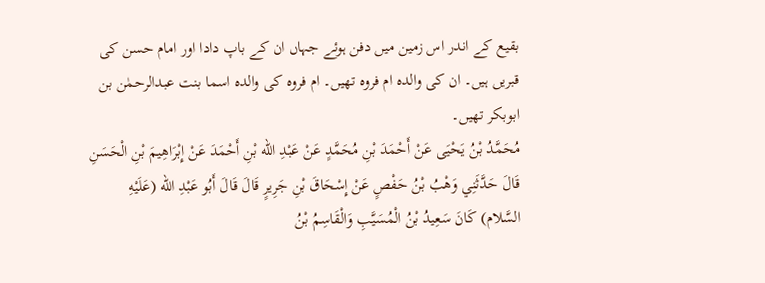بقیع کے اندر اس زمین میں دفن ہوئے جہاں ان کے باپ دادا اور امام حسن کی قبریں ہیں۔ ان کی والدہ ام فروہ تھیں۔ ام فروہ کی والدہ اسما بنت عبدالرحمٰن بن ابوبکر تھیں۔
مُحَمَّدُ بْنُ يَحْيَى عَنْ أَحْمَدَ بْنِ مُحَمَّدٍ عَنْ عَبْدِ الله بْنِ أَحْمَدَ عَنْ إِبْرَاهِيمَ بْنِ الْحَسَنِ قَالَ حَدَّثَنِي وَهْبُ بْنُ حَفْصٍ عَنْ إِسْحَاقَ بْنِ جَرِيرٍ قَالَ قَالَ أَبُو عَبْدِ الله (عَلَيْهِ السَّلام) كَانَ سَعِيدُ بْنُ الْمُسَيَّبِ وَالْقَاسِمُ بْنُ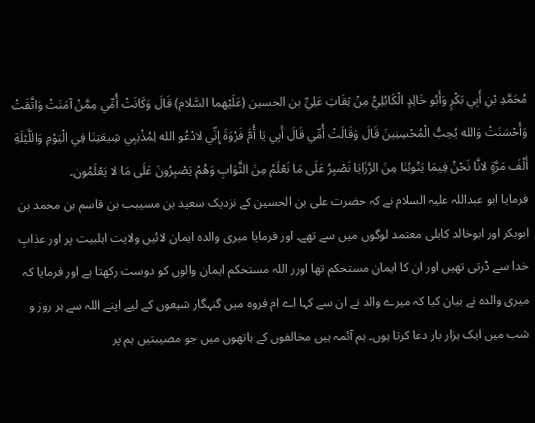مُحَمَّدِ بْنِ أَبِي بَكْرٍ وَأَبُو خَالِدٍ الْكَابُلِيُّ مِنْ ثِقَاتِ عَلِيِّ بن الحسين (عَلَيْهما السَّلام) قَالَ وَكَانَتْ أُمِّي مِمَّنْ آمَنَتْ وَاتَّقَتْ وَأَحْسَنَتْ وَالله يُحِبُّ الْمُحْسِنِينَ قَالَ وَقَالَتْ أُمِّي قَالَ أَبِي يَا أُمَّ فَرْوَةَ إِنِّي لادْعُو الله لِمُذْنِبِي شِيعَتِنَا فِي الْيَوْمِ وَاللَّيْلَةِ أَلْفَ مَرَّةٍ لانَّا نَحْنُ فِيمَا يَنُوبُنَا مِنَ الرَّزَايَا نَصْبِرُ عَلَى مَا نَعْلَمُ مِنَ الثَّوَابِ وَهُمْ يَصْبِرُونَ عَلَى مَا لا يَعْلَمُون۔
فرمایا ابو عبداللہ علیہ السلام نے کہ حضرت علی بن الحسین کے نزدیک سعید بن مسیبب بن قاسم بن محمد بن ابوبکر اور ابوخالد کابلی معتمد لوگوں میں سے تھے۔ اور فرمایا میری والدہ ایمان لائیں ولایت اہلبیت پر اور عذابِ خدا سے ڈرتی تھیں اور ان کا ایمان مستحکم تھا اورر اللہ مستحکم ایمان والوں کو دوست رکھتا ہے اور فرمایا کہ میری والدہ نے بیان کیا کہ میرے والد نے ان سے کہا اے ام فروہ میں گنہگار شیعوں کے لیے اپنے اللہ سے ہر روز و شب میں ایک ہزار بار دعا کرتا ہوں۔ ہم آئمہ ہیں مخالفوں کے ہاتھوں میں جو مصیبتیں ہم پر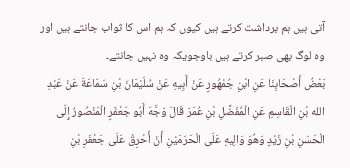آتی ہیں ہم برداشت کرتے ہیں کیوں کہ ہم اس کا ثواب جانتے ہیں اور وہ لوگ بھی صبر کرتے ہیں باوجویکہ وہ نہیں جانتے۔
بَعْضُ أَصْحَابِنَا عَنِ ابْنِ جُمْهُورٍ عَنْ أَبِيهِ عَنْ سُلَيْمَانَ بْنِ سَمَاعَةَ عَنْ عَبْدِ الله بْنِ الْقَاسِمِ عَنِ الْمُفَضَّلِ بْنِ عُمَرَ قَالَ وَجَّهَ أَبُو جَعْفَرٍ الْمَنْصُورُ إِلَى الْحَسَنِ بْنِ زَيْدٍ وَهُوَ وَالِيهِ عَلَى الْحَرَمَيْنِ أَنْ أَحْرِقْ عَلَى جَعْفَرِ بْنِ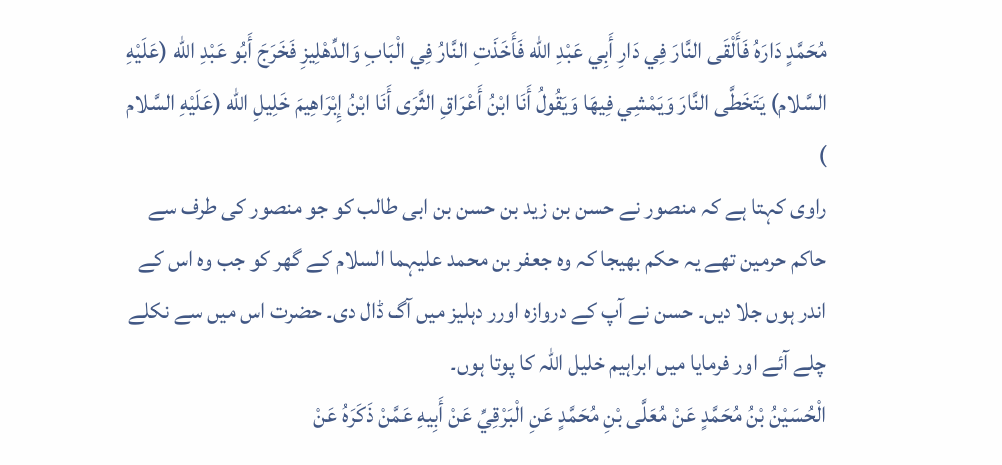مُحَمَّدٍ دَارَهُ فَأَلْقَى النَّارَ فِي دَارِ أَبِي عَبْدِ الله فَأَخَذَتِ النَّارُ فِي الْبَابِ وَالدِّهْلِيزِ فَخَرَجَ أَبُو عَبْدِ الله (عَلَيْهِ السَّلام) يَتَخَطَّى النَّارَ وَيَمْشِي فِيهَا وَيَقُولُ أَنَا ابْنُ أَعْرَاقِ الثَّرَى أَنَا ابْنُ إِبْرَاهِيمَ خَلِيلِ الله (عَلَيْهِ السَّلام )
راوی کہتا ہے کہ منصور نے حسن بن زید بن حسن بن ابی طالب کو جو منصور کی طرف سے حاکم حرمین تھے یہ حکم بھیجا کہ وہ جعفر بن محمد علیہما السلام کے گھر کو جب وہ اس کے اندر ہوں جلا دیں۔ حسن نے آپ کے دروازہ اورر دہلیز میں آگ ڈال دی۔ حضرت اس میں سے نکلے چلے آئے اور فرمایا میں ابراہیم خلیل اللہ کا پوتا ہوں۔
الْحُسَيْنُ بْنُ مُحَمَّدٍ عَنْ مُعَلَّى بْنِ مُحَمَّدٍ عَنِ الْبَرْقِيِّ عَنْ أَبِيهِ عَمَّنْ ذَكَرَهُ عَنْ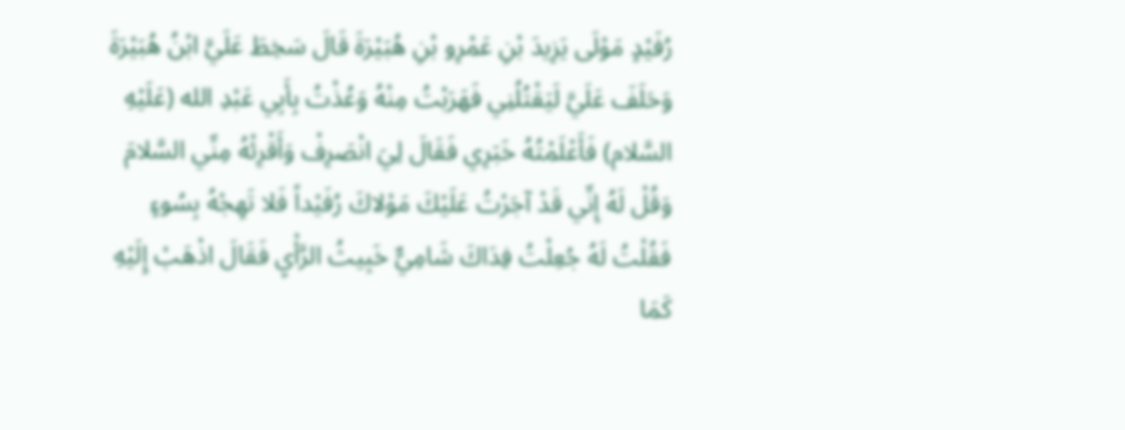رُفَيْدٍ مَوْلَى يَزِيدَ بْنِ عَمْرِو بْنِ هُبَيْرَةَ قَالَ سَخِطَ عَلَيَّ ابْنُ هُبَيْرَةَ وَحَلَفَ عَلَيَّ لَيَقْتُلُنِي فَهَرَبْتُ مِنْهُ وَعُذْتُ بِأَبِي عَبْدِ الله (عَلَيْهِ السَّلام) فَأَعْلَمْتُهُ خَبَرِي فَقَالَ لِيَ انْصَرِفْ وَأَقْرِئْهُ مِنِّي السَّلامَ وَقُلْ لَهُ إِنِّي قَدْ آجَرْتُ عَلَيْكَ مَوْلاكَ رُفَيْداً فَلا تَهِجْهُ بِسُوءٍ فَقُلْتُ لَهُ جُعِلْتُ فِدَاكَ شَامِيٌّ خَبِيثُ الرَّأْيِ فَقَالَ اذْهَبْ إِلَيْهِ كَمَا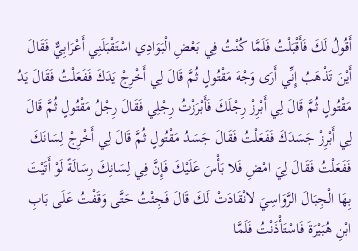أَقُولُ لَكَ فَأَقْبَلْتُ فَلَمَّا كُنْتُ فِي بَعْضِ الْبَوَادِي اسْتَقْبَلَنِي أَعْرَابِيٌّ فَقَالَ أَيْنَ تَذْهَبُ إِنِّي أَرَى وَجْهَ مَقْتُولٍ ثُمَّ قَالَ لِي أَخْرِجْ يَدَكَ فَفَعَلْتُ فَقَالَ يَدُ مَقْتُولٍ ثُمَّ قَالَ لِي أَبْرِزْ رِجْلَكَ فَأَبْرَزْتُ رِجْلِي فَقَالَ رِجْلُ مَقْتُولٍ ثُمَّ قَالَ لِي أَبْرِزْ جَسَدَكَ فَفَعَلْتُ فَقَالَ جَسَدُ مَقْتُولٍ ثُمَّ قَالَ لِي أَخْرِجْ لِسَانَكَ فَفَعَلْتُ فَقَالَ لِيَ امْضِ فَلا بَأْسَ عَلَيْكَ فَإِنَّ فِي لِسَانِكَ رِسَالَةً لَوْ أَتَيْتَ بِهَا الْجِبَالَ الرَّوَاسِيَ لانْقَادَتْ لَكَ قَالَ فَجِئْتُ حَتَّى وَقَفْتُ عَلَى بَابِ ابْنِ هُبَيْرَةَ فَاسْتَأْذَنْتُ فَلَمَّا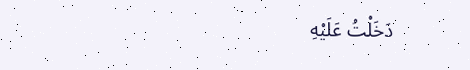دَخَلْتُ عَلَيْهِ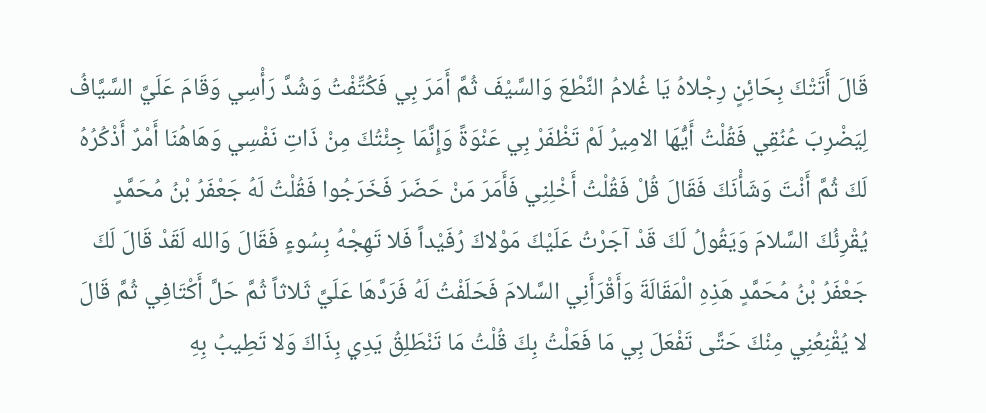قَالَ أَتَتْكَ بِحَائِنٍ رِجْلاهُ يَا غُلامُ النَّطْعَ وَالسَّيْفَ ثُمَّ أَمَرَ بِي فَكُتِّفْتُ وَشُدَّ رَأْسِي وَقَامَ عَلَيَّ السَّيَّافُ لِيَضْرِبَ عُنُقِي فَقُلْتُ أَيُّهَا الامِيرُ لَمْ تَظْفَرْ بِي عَنْوَةً وَإِنَّمَا جِئْتُكَ مِنْ ذَاتِ نَفْسِي وَهَاهُنَا أَمْرٌ أَذْكُرُهُ لَكَ ثُمَّ أَنْتَ وَشَأْنَكَ فَقَالَ قُلْ فَقُلْتُ أَخْلِنِي فَأَمَرَ مَنْ حَضَرَ فَخَرَجُوا فَقُلْتُ لَهُ جَعْفَرُ بْنُ مُحَمَّدٍ يُقْرِئُكَ السَّلامَ وَيَقُولُ لَكَ قَدْ آجَرْتُ عَلَيْكَ مَوْلاكَ رُفَيْداً فَلا تَهِجْهُ بِسُوءٍ فَقَالَ وَالله لَقَدْ قَالَ لَكَ جَعْفَرُ بْنُ مُحَمَّدٍ هَذِهِ الْمَقَالَةَ وَأَقْرَأَنِي السَّلامَ فَحَلَفْتُ لَهُ فَرَدَّهَا عَلَيَّ ثَلاثاً ثُمَّ حَلَّ أَكْتَافِي ثُمَّ قَالَ لا يُقْنِعُنِي مِنْكَ حَتَّى تَفْعَلَ بِي مَا فَعَلْتُ بِكَ قُلْتُ مَا تَنْطَلِقُ يَدِي بِذَاكَ وَلا تَطِيبُ بِهِ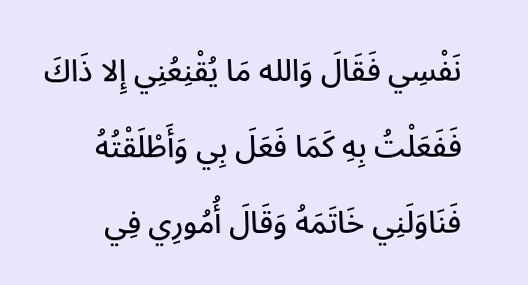نَفْسِي فَقَالَ وَالله مَا يُقْنِعُنِي إِلا ذَاكَ فَفَعَلْتُ بِهِ كَمَا فَعَلَ بِي وَأَطْلَقْتُهُ فَنَاوَلَنِي خَاتَمَهُ وَقَالَ أُمُورِي فِي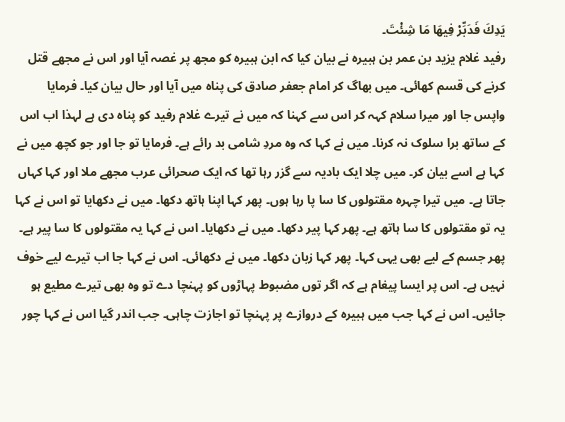يَدِكَ فَدَبِّرْ فِيهَا مَا شِئْتَ۔
رفید غلام یزید بن عمر بن ہبیرہ نے بیان کیا کہ ابن ہبیرہ کو مجھ پر غصہ آیا اور اس نے مجھے قتل کرنے کی قسم کھائی۔ میں بھاگ کر امام جعفر صادق کی پناہ میں آیا اور حال بیان کیا۔ فرمایا واپس جا اور میرا سلام کہہ کر اس سے کہنا کہ میں نے تیرے غلام رفید کو پناہ دی ہے لہذا اب اس کے ساتھ برا سلوک نہ کرنا۔ میں نے کہا کہ وہ مردِ شامی بد رائے ہے۔ فرمایا تو جا اور جو کچھ میں نے کہا ہے اسے بیان کر۔ میں چلا ایک بادیہ سے گزر رہا تھا کہ ایک صحرائی عرب مجھے ملا اور کہا کہاں جاتا ہے۔ میں تیرا چہرہ مقتولوں کا سا پا رہا ہوں۔ پھر کہا اپنا ہاتھ دکھا۔ میں نے دکھایا تو اس نے کہا یہ تو مقتولوں کا سا ہاتھ ہے۔ پھر کہا پیر دکھا۔ میں نے دکھایا۔ اس نے کہا یہ مقتولوں کا سا پیر ہے۔ پھر جسم کے لیے بھی یہی کہا۔ پھر کہا زبان دکھا۔ میں نے دکھائی۔ اس نے کہا جا اب تیرے لیے خوف نہیں ہے۔ اس پر ایسا پیغام ہے کہ اگر توں مضبوط پہاڑوں کو پہنچا دے تو وہ بھی تیرے مطیع ہو جائیں۔ اس نے کہا جب میں ہبیرہ کے دروازے پر پہنچا تو اجازت چاہی۔ جب اندر گیا اس نے کہا چور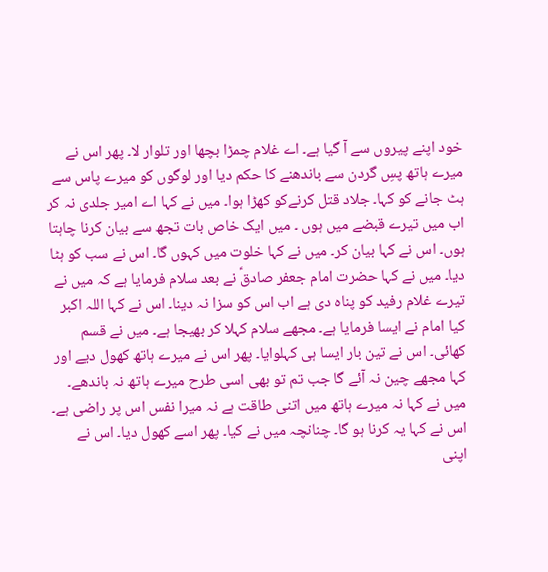خود اپنے پیروں سے آ گیا ہے۔ اے غلام چمڑا بچھا اور تلوار لا۔ پھر اس نے میرے ہاتھ پسِ گردن سے باندھنے کا حکم دیا اور لوگوں کو میرے پاس سے ہٹ جانے کو کہا۔ جلاد قتل کرنےکو کھڑا ہوا۔ میں نے کہا اے امیر جلدی نہ کر اب میں تیرے قبضے میں ہوں ۔ میں ایک خاص بات تجھ سے بیان کرنا چاہتا ہوں۔ اس نے کہا بیان کر۔ میں نے کہا خلوت میں کہوں گا۔ اس نے سب کو ہٹا دیا۔ میں نے کہا حضرت امام جعفر صادقؑ نے بعد سلام فرمایا ہے کہ میں نے تیرے غلام رفید کو پناہ دی ہے اب اس کو سزا نہ دینا۔ اس نے کہا اللہ اکبر کیا امام نے ایسا فرمایا ہے۔ مجھے سلام کہلا کر بھیجا ہے۔ میں نے قسم کھائی۔ اس نے تین بار ایسا ہی کہلوایا۔ پھر اس نے میرے ہاتھ کھول دیے اور کہا مجھے چین نہ آئے گا جب تم تو بھی اسی طرح میرے ہاتھ نہ باندھے۔ میں نے کہا نہ میرے ہاتھ میں اتنی طاقت ہے نہ میرا نفس اس پر راضی ہے۔ اس نے کہا یہ کرنا ہو گا۔ چنانچہ میں نے کیا۔ پھر اسے کھول دیا۔ اس نے اپنی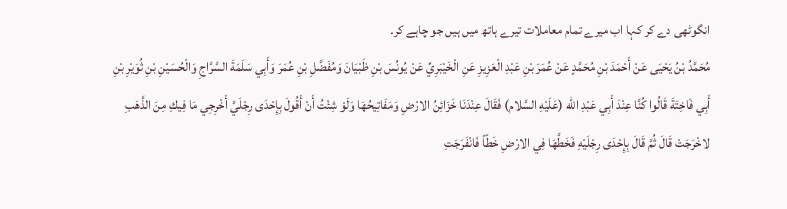انگوٹھی دے کر کہا اب میرے تمام معاملات تیرے ہاتھ میں ہیں جو چاہے کر۔
مُحَمَّدُ بْنُ يَحْيَى عَنْ أَحْمَدَ بْنِ مُحَمَّدٍ عَنْ عُمَرَ بْنِ عَبْدِ الْعَزِيزِ عَنِ الْخَيْبَرِيِّ عَنْ يُونُسَ بْنِ ظَبْيَانَ وَمُفَضَّلِ بْنِ عُمَرَ وَأَبِي سَلَمَةَ السَّرَّاجِ وَالْحُسَيْنِ بْنِ ثُوَيْرِ بْنِ أَبِي فَاخِتَةَ قَالُوا كُنَّا عِنْدَ أَبِي عَبْدِ الله (عَلَيْهِ السَّلام) فَقَالَ عِنْدَنَا خَزَائِنُ الارْضِ وَمَفَاتِيحُهَا وَلَوْ شِئْتُ أَنْ أَقُولَ بِإِحْدَى رِجْلَيَّ أَخْرِجِي مَا فِيكِ مِنَ الذَّهَبِ لاخْرَجَتْ قَالَ ثُمَّ قَالَ بِإِحْدَى رِجْلَيْهِ فَخَطَّهَا فِي الارْضِ خَطّاً فَانْفَرَجَتِ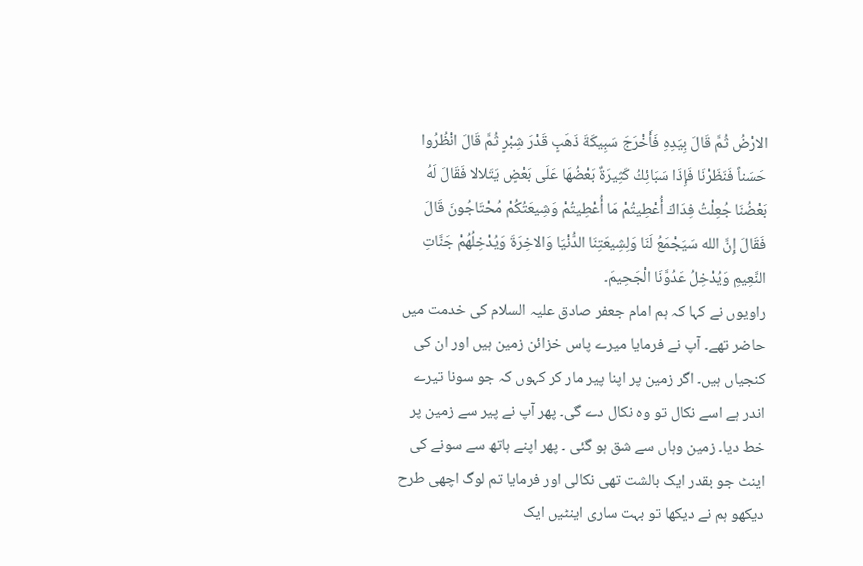الارْضُ ثُمَّ قَالَ بِيَدِهِ فَأَخْرَجَ سَبِيكَةَ ذَهَبٍ قَدْرَ شِبْرٍ ثُمَّ قَالَ انْظُرُوا حَسَناً فَنَظَرْنَا فَإِذَا سَبَائِكُ كَثِيرَةٌ بَعْضُهَا عَلَى بَعْضٍ يَتَلالا فَقَالَ لَهُ بَعْضُنَا جُعِلْتُ فِدَاكَ أُعْطِيتُمْ مَا أُعْطِيتُمْ وَشِيعَتُكُمْ مُحْتَاجُونَ قَالَ فَقَالَ إِنَّ الله سَيَجْمَعُ لَنَا وَلِشِيعَتِنَا الدُّنْيَا وَالاخِرَةَ وَيُدْخِلُهُمْ جَنَّاتِ النَّعِيمِ وَيُدْخِلُ عَدُوَّنَا الْجَحِيمَ۔
راویوں نے کہا کہ ہم امام جعفر صادق علیہ السلام کی خدمت میں حاضر تھے۔ آپ نے فرمایا میرے پاس خزائن زمین ہیں اور ان کی کنجیاں ہیں۔ اگر زمین پر اپنا پیر مار کر کہوں کہ جو سونا تیرے اندر ہے اسے نکال تو وہ نکال دے گی۔ پھر آپ نے پیر سے زمین پر خط دیا۔ زمین وہاں سے شق ہو گئی ۔ پھر اپنے ہاتھ سے سونے کی اینٹ جو بقدر ایک بالشت تھی نکالی اور فرمایا تم لوگ اچھی طرح دیکھو ہم نے دیکھا تو بہت ساری اینٹیں ایک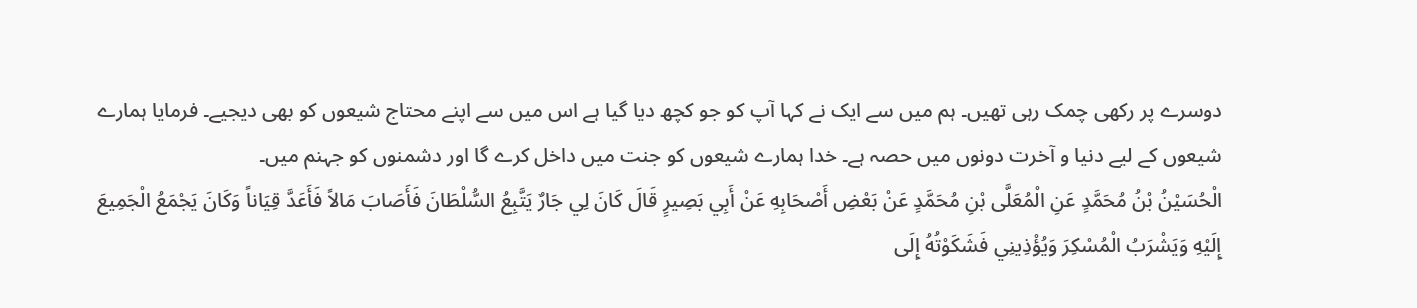دوسرے پر رکھی چمک رہی تھیں۔ ہم میں سے ایک نے کہا آپ کو جو کچھ دیا گیا ہے اس میں سے اپنے محتاج شیعوں کو بھی دیجیے۔ فرمایا ہمارے شیعوں کے لیے دنیا و آخرت دونوں میں حصہ ہے۔ خدا ہمارے شیعوں کو جنت میں داخل کرے گا اور دشمنوں کو جہنم میں۔
الْحُسَيْنُ بْنُ مُحَمَّدٍ عَنِ الْمُعَلَّى بْنِ مُحَمَّدٍ عَنْ بَعْضِ أَصْحَابِهِ عَنْ أَبِي بَصِيرٍ قَالَ كَانَ لِي جَارٌ يَتَّبِعُ السُّلْطَانَ فَأَصَابَ مَالاً فَأَعَدَّ قِيَاناً وَكَانَ يَجْمَعُ الْجَمِيعَ إِلَيْهِ وَيَشْرَبُ الْمُسْكِرَ وَيُؤْذِينِي فَشَكَوْتُهُ إِلَى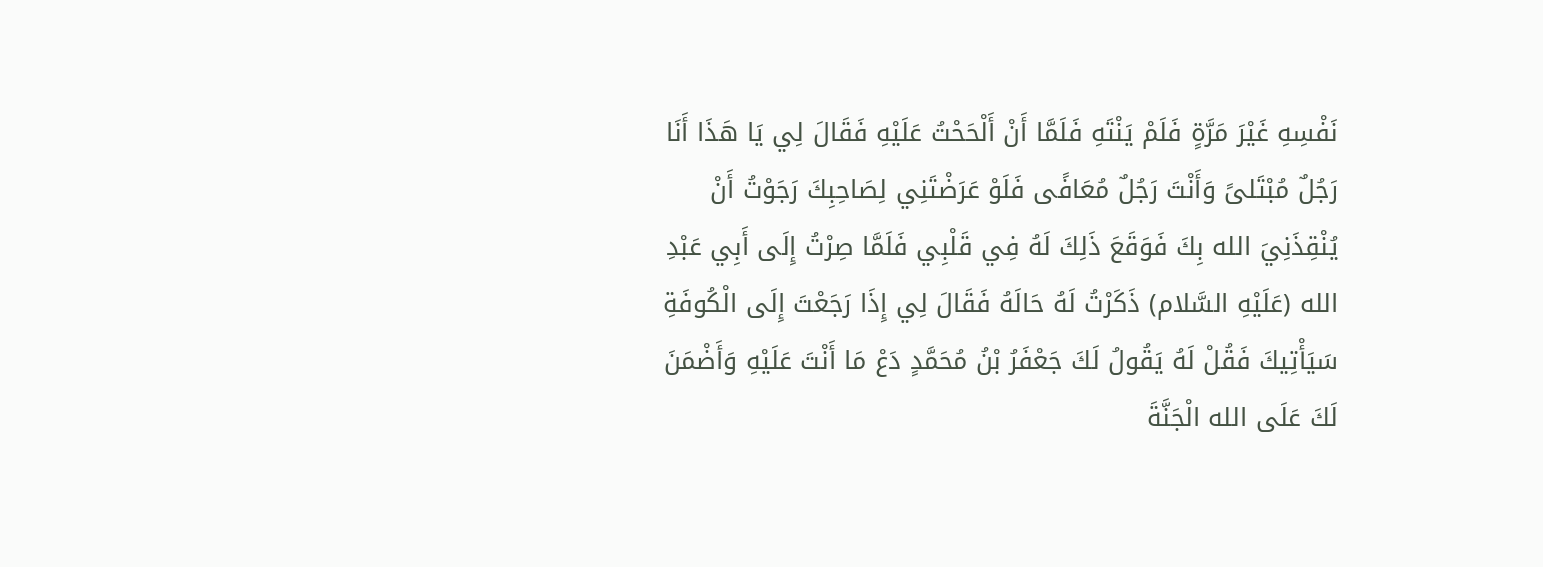نَفْسِهِ غَيْرَ مَرَّةٍ فَلَمْ يَنْتَهِ فَلَمَّا أَنْ أَلْحَحْتُ عَلَيْهِ فَقَالَ لِي يَا هَذَا أَنَا رَجُلٌ مُبْتَلىً وَأَنْتَ رَجُلٌ مُعَافًى فَلَوْ عَرَضْتَنِي لِصَاحِبِكَ رَجَوْتُ أَنْ يُنْقِذَنِيَ الله بِكَ فَوَقَعَ ذَلِكَ لَهُ فِي قَلْبِي فَلَمَّا صِرْتُ إِلَى أَبِي عَبْدِ الله (عَلَيْهِ السَّلام) ذَكَرْتُ لَهُ حَالَهُ فَقَالَ لِي إِذَا رَجَعْتَ إِلَى الْكُوفَةِ سَيَأْتِيكَ فَقُلْ لَهُ يَقُولُ لَكَ جَعْفَرُ بْنُ مُحَمَّدٍ دَعْ مَا أَنْتَ عَلَيْهِ وَأَضْمَنَ لَكَ عَلَى الله الْجَنَّةَ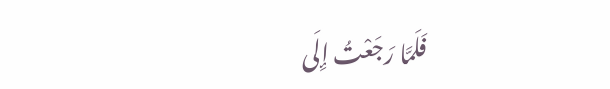فَلَمَّا رَجَعْتُ إِلَى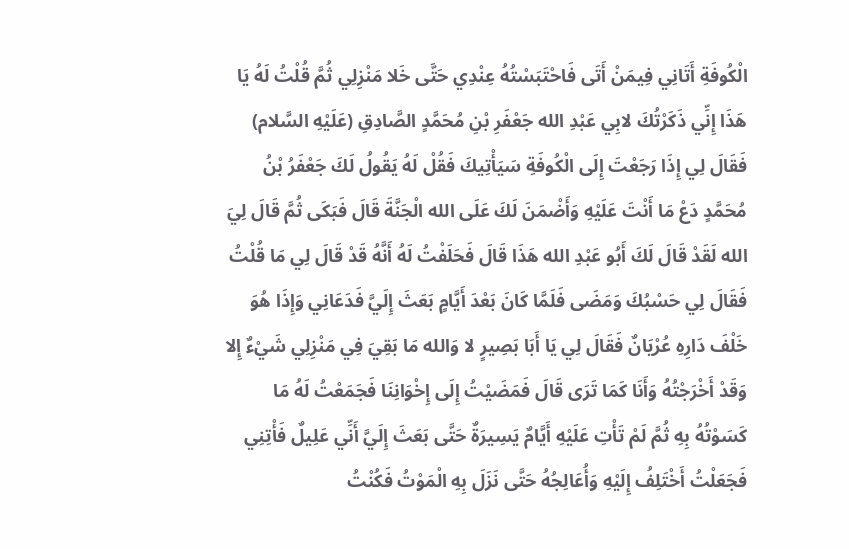الْكُوفَةِ أَتَانِي فِيمَنْ أَتَى فَاحْتَبَسْتُهُ عِنْدِي حَتَّى خَلا مَنْزِلِي ثُمَّ قُلْتُ لَهُ يَا هَذَا إِنِّي ذَكَرْتُكَ لابِي عَبْدِ الله جَعْفَرِ بْنِ مُحَمَّدٍ الصَّادِقِ (عَلَيْهِ السَّلام) فَقَالَ لِي إِذَا رَجَعْتَ إِلَى الْكُوفَةِ سَيَأْتِيكَ فَقُلْ لَهُ يَقُولُ لَكَ جَعْفَرُ بْنُ مُحَمَّدٍ دَعْ مَا أَنْتَ عَلَيْهِ وَأَضْمَنَ لَكَ عَلَى الله الْجَنَّةَ قَالَ فَبَكَى ثُمَّ قَالَ لِيَ الله لَقَدْ قَالَ لَكَ أَبُو عَبْدِ الله هَذَا قَالَ فَحَلَفْتُ لَهُ أَنَّهُ قَدْ قَالَ لِي مَا قُلْتُ فَقَالَ لِي حَسْبُكَ وَمَضَى فَلَمَّا كَانَ بَعْدَ أَيَّامٍ بَعَثَ إِلَيَّ فَدَعَانِي وَإِذَا هُوَ خَلْفَ دَارِهِ عُرْيَانٌ فَقَالَ لِي يَا أَبَا بَصِيرٍ لا وَالله مَا بَقِيَ فِي مَنْزِلِي شَيْءٌ إِلا وَقَدْ أَخْرَجْتُهُ وَأَنَا كَمَا تَرَى قَالَ فَمَضَيْتُ إِلَى إِخْوَانِنَا فَجَمَعْتُ لَهُ مَا كَسَوْتُهُ بِهِ ثُمَّ لَمْ تَأْتِ عَلَيْهِ أَيَّامٌ يَسِيرَةٌ حَتَّى بَعَثَ إِلَيَّ أَنِّي عَلِيلٌ فَأْتِنِي فَجَعَلْتُ أَخْتَلِفُ إِلَيْهِ وَأُعَالِجُهُ حَتَّى نَزَلَ بِهِ الْمَوْتُ فَكُنْتُ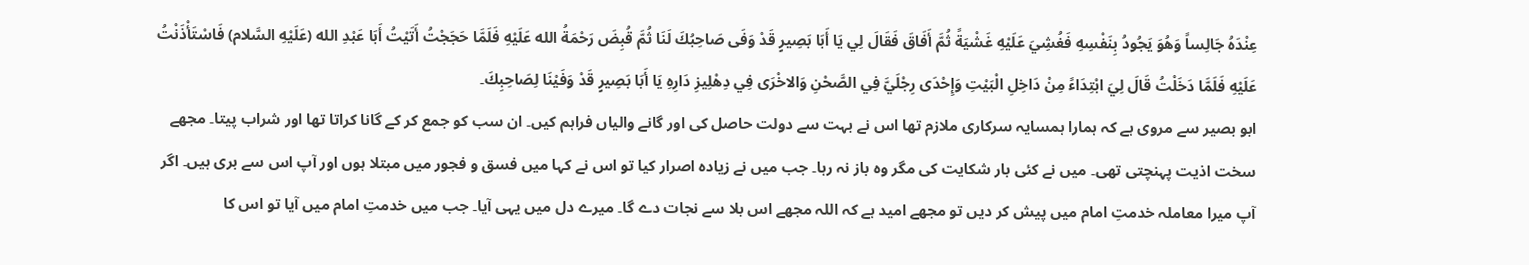عِنْدَهُ جَالِساً وَهُوَ يَجُودُ بِنَفْسِهِ فَغُشِيَ عَلَيْهِ غَشْيَةً ثُمَّ أَفَاقَ فَقَالَ لِي يَا أَبَا بَصِيرٍ قَدْ وَفَى صَاحِبُكَ لَنَا ثُمَّ قُبِضَ رَحْمَةُ الله عَلَيْهِ فَلَمَّا حَجَجْتُ أَتَيْتُ أَبَا عَبْدِ الله (عَلَيْهِ السَّلام) فَاسْتَأْذَنْتُ عَلَيْهِ فَلَمَّا دَخَلْتُ قَالَ لِيَ ابْتِدَاءً مِنْ دَاخِلِ الْبَيْتِ وَإِحْدَى رِجْلَيَّ فِي الصَّحْنِ وَالاخْرَى فِي دِهْلِيزِ دَارِهِ يَا أَبَا بَصِيرٍ قَدْ وَفَيْنَا لِصَاحِبِكَ۔
ابو بصیر سے مروی ہے کہ ہمارا ہمسایہ سرکاری ملازم تھا اس نے بہت سے دولت حاصل کی اور گانے والیاں فراہم کیں۔ ان سب کو جمع کر کے گانا کراتا تھا اور شراب پیتا۔ مجھے سخت اذیت پہنچتی تھی۔ میں نے کئی بار شکایت کی مگر وہ باز نہ رہا۔ جب میں نے زیادہ اصرار کیا تو اس نے کہا میں فسق و فجور میں مبتلا ہوں اور آپ اس سے بری ہیں۔ اگر آپ میرا معاملہ خدمتِ امام میں پیش کر دیں تو مجھے امید ہے کہ اللہ مجھے اس بلا سے نجات دے گا۔ میرے دل میں یہی آیا۔ جب میں خدمتِ امام میں آیا تو اس کا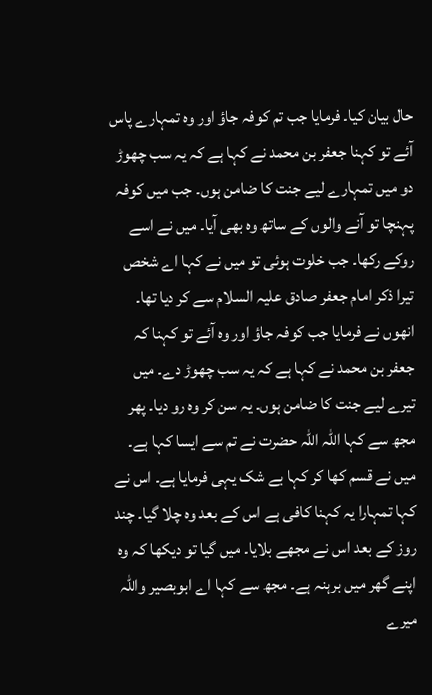حال بیان کیا۔ فرمایا جب تم کوفہ جاؤ اور وہ تمہارے پاس آئے تو کہنا جعفر بن محمد نے کہا ہے کہ یہ سب چھوڑ دو میں تمہارے لیے جنت کا ضامن ہوں۔ جب میں کوفہ پہنچا تو آنے والوں کے ساتھ وہ بھی آیا۔ میں نے اسے روکے رکھا۔ جب خلوت ہوئی تو میں نے کہا اے شخص تیرا ذکر امام جعفر صادق علیہ السلام سے کر دیا تھا۔ انھوں نے فرمایا جب کوفہ جاؤ اور وہ آئے تو کہنا کہ جعفر بن محمد نے کہا ہے کہ یہ سب چھوڑ دے۔ میں تیرے لیے جنت کا ضامن ہوں۔ یہ سن کر وہ رو دیا۔ پھر مجھ سے کہا اللہ اللہ حضرت نے تم سے ایسا کہا ہے۔ میں نے قسم کھا کر کہا بے شک یہی فرمایا ہے۔ اس نے کہا تمہارا یہ کہنا کافی ہے اس کے بعد وہ چلا گیا۔ چند روز کے بعد اس نے مجھے بلایا۔ میں گیا تو دیکھا کہ وہ اپنے گھر میں برہنہ ہے۔ مجھ سے کہا اے ابوبصیر واللہ میرے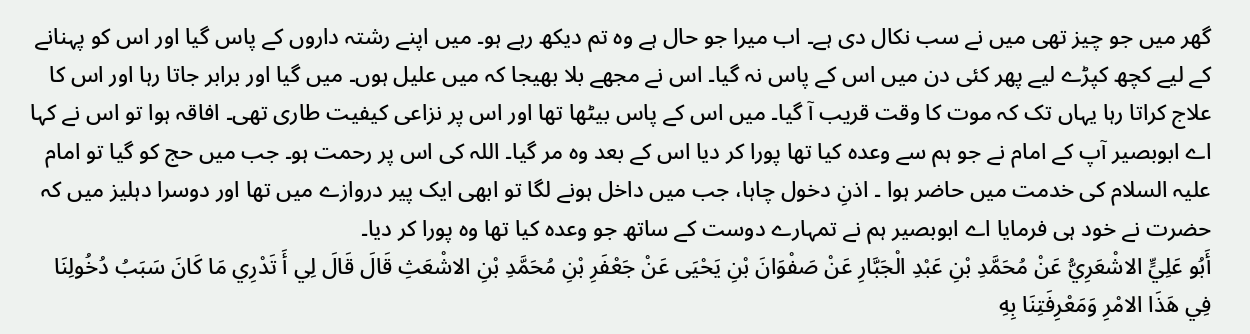گھر میں جو چیز تھی میں نے سب نکال دی ہے۔ اب میرا جو حال ہے وہ تم دیکھ رہے ہو۔ میں اپنے رشتہ داروں کے پاس گیا اور اس کو پہنانے کے لیے کچھ کپڑے لیے پھر کئی دن میں اس کے پاس نہ گیا۔ اس نے مجھے بلا بھیجا کہ میں علیل ہوں۔ میں گیا اور برابر جاتا رہا اور اس کا علاج کراتا رہا یہاں تک کہ موت کا وقت قریب آ گیا۔ میں اس کے پاس بیٹھا تھا اور اس پر نزاعی کیفیت طاری تھی۔ افاقہ ہوا تو اس نے کہا اے ابوبصیر آپ کے امام نے جو ہم سے وعدہ کیا تھا پورا کر دیا اس کے بعد وہ مر گیا۔ اللہ کی اس پر رحمت ہو۔ جب میں حج کو گیا تو امام علیہ السلام کی خدمت میں حاضر ہوا ۔ اذنِ دخول چاہا، جب میں داخل ہونے لگا تو ابھی ایک پیر دروازے میں تھا اور دوسرا دہلیز میں کہ حضرت نے خود ہی فرمایا اے ابوبصیر ہم نے تمہارے دوست کے ساتھ جو وعدہ کیا تھا وہ پورا کر دیا۔
أَبُو عَلِيٍّ الاشْعَرِيُّ عَنْ مُحَمَّدِ بْنِ عَبْدِ الْجَبَّارِ عَنْ صَفْوَانَ بْنِ يَحْيَى عَنْ جَعْفَرِ بْنِ مُحَمَّدِ بْنِ الاشْعَثِ قَالَ قَالَ لِي أَ تَدْرِي مَا كَانَ سَبَبُ دُخُولِنَا فِي هَذَا الامْرِ وَمَعْرِفَتِنَا بِهِ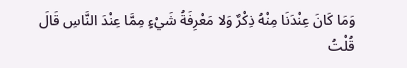وَمَا كَانَ عِنْدَنَا مِنْهُ ذِكْرٌ وَلا مَعْرِفَةُ شَيْءٍ مِمَّا عِنْدَ النَّاسِ قَالَ قُلْتُ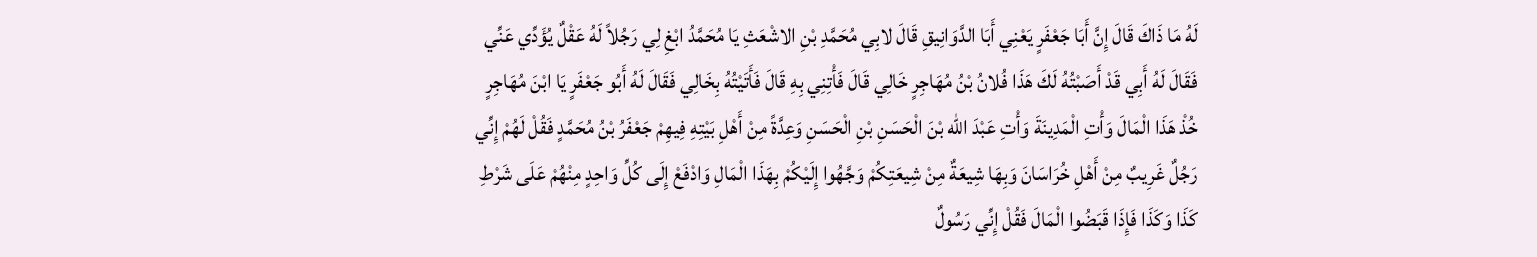لَهُ مَا ذَاكَ قَالَ إِنَّ أَبَا جَعْفَرٍ يَعْنِي أَبَا الدَّوَانِيقِ قَالَ لابِي مُحَمَّدِ بْنِ الاشْعَثِ يَا مُحَمَّدُ ابْغِ لِي رَجُلاً لَهُ عَقْلٌ يُؤَدِّي عَنِّي فَقَالَ لَهُ أَبِي قَدْ أَصَبْتُهُ لَكَ هَذَا فُلانُ بْنُ مُهَاجِرٍ خَالِي قَالَ فَأْتِنِي بِهِ قَالَ فَأَتَيْتُهُ بِخَالِي فَقَالَ لَهُ أَبُو جَعْفَرٍ يَا ابْنَ مُهَاجِرٍ خُذْ هَذَا الْمَالَ وَأْتِ الْمَدِينَةَ وَأْتِ عَبْدَ الله بْنَ الْحَسَنِ بْنِ الْحَسَنِ وَعِدَّةً مِنْ أَهْلِ بَيْتِهِ فِيهِمْ جَعْفَرُ بْنُ مُحَمَّدٍ فَقُلْ لَهُمْ إِنِّي رَجُلٌ غَرِيبٌ مِنْ أَهْلِ خُرَاسَانَ وَبِهَا شِيعَةٌ مِنْ شِيعَتِكُمْ وَجَّهُوا إِلَيْكُمْ بِهَذَا الْمَالِ وَادْفَعْ إِلَى كُلِّ وَاحِدٍ مِنْهُمْ عَلَى شَرْطِ كَذَا وَكَذَا فَإِذَا قَبَضُوا الْمَالَ فَقُلْ إِنِّي رَسُولٌ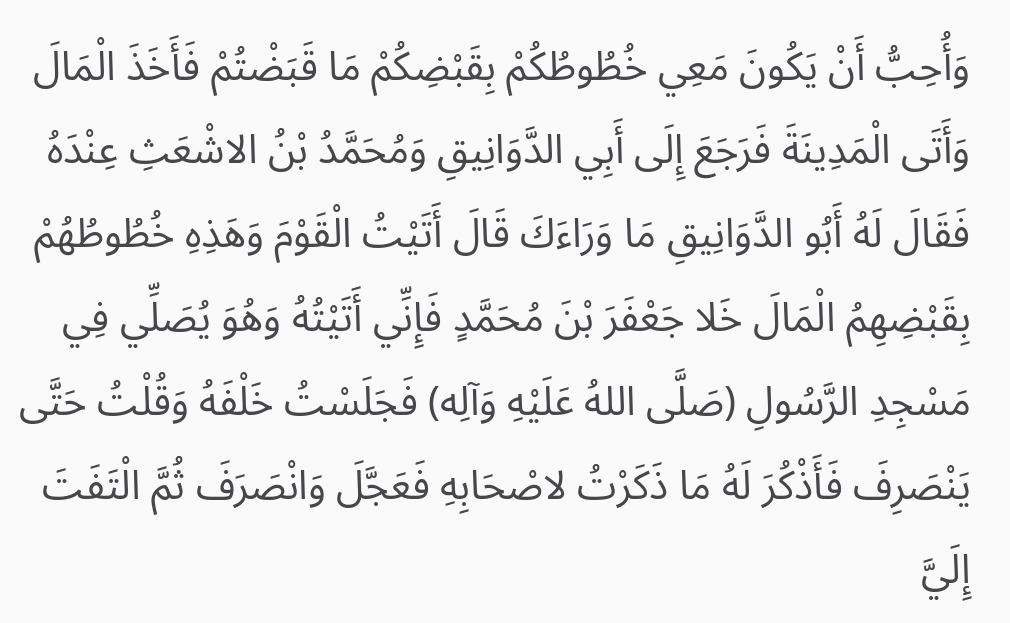وَأُحِبُّ أَنْ يَكُونَ مَعِي خُطُوطُكُمْ بِقَبْضِكُمْ مَا قَبَضْتُمْ فَأَخَذَ الْمَالَ وَأَتَى الْمَدِينَةَ فَرَجَعَ إِلَى أَبِي الدَّوَانِيقِ وَمُحَمَّدُ بْنُ الاشْعَثِ عِنْدَهُ فَقَالَ لَهُ أَبُو الدَّوَانِيقِ مَا وَرَاءَكَ قَالَ أَتَيْتُ الْقَوْمَ وَهَذِهِ خُطُوطُهُمْ بِقَبْضِهِمُ الْمَالَ خَلا جَعْفَرَ بْنَ مُحَمَّدٍ فَإِنِّي أَتَيْتُهُ وَهُوَ يُصَلِّي فِي مَسْجِدِ الرَّسُولِ (صَلَّى اللهُ عَلَيْهِ وَآلِه) فَجَلَسْتُ خَلْفَهُ وَقُلْتُ حَتَّى يَنْصَرِفَ فَأَذْكُرَ لَهُ مَا ذَكَرْتُ لاصْحَابِهِ فَعَجَّلَ وَانْصَرَفَ ثُمَّ الْتَفَتَ إِلَيَّ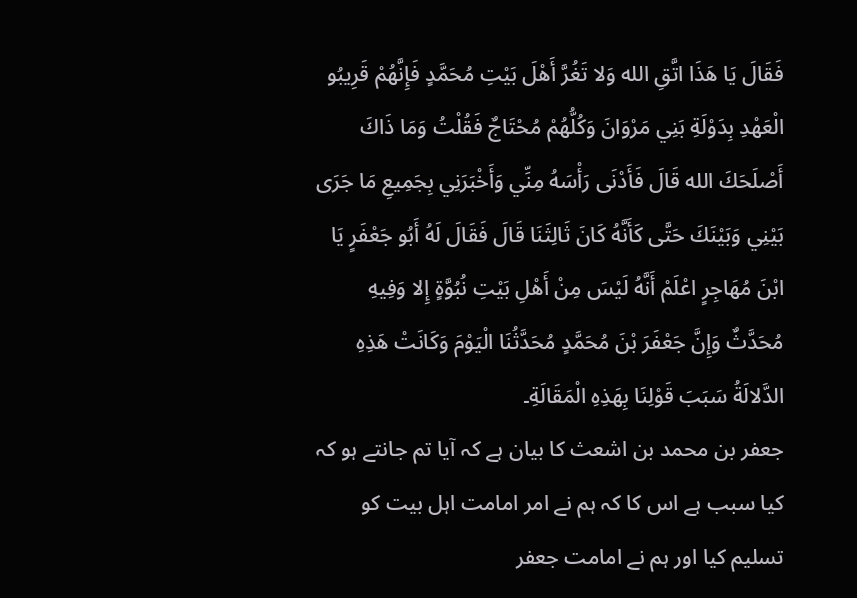فَقَالَ يَا هَذَا اتَّقِ الله وَلا تَغُرَّ أَهْلَ بَيْتِ مُحَمَّدٍ فَإِنَّهُمْ قَرِيبُو الْعَهْدِ بِدَوْلَةِ بَنِي مَرْوَانَ وَكُلُّهُمْ مُحْتَاجٌ فَقُلْتُ وَمَا ذَاكَ أَصْلَحَكَ الله قَالَ فَأَدْنَى رَأْسَهُ مِنِّي وَأَخْبَرَنِي بِجَمِيعِ مَا جَرَى بَيْنِي وَبَيْنَكَ حَتَّى كَأَنَّهُ كَانَ ثَالِثَنَا قَالَ فَقَالَ لَهُ أَبُو جَعْفَرٍ يَا ابْنَ مُهَاجِرٍ اعْلَمْ أَنَّهُ لَيْسَ مِنْ أَهْلِ بَيْتِ نُبُوَّةٍ إِلا وَفِيهِ مُحَدَّثٌ وَإِنَّ جَعْفَرَ بْنَ مُحَمَّدٍ مُحَدَّثُنَا الْيَوْمَ وَكَانَتْ هَذِهِ الدَّلالَةُ سَبَبَ قَوْلِنَا بِهَذِهِ الْمَقَالَةِ۔
جعفر بن محمد بن اشعث کا بیان ہے کہ آیا تم جانتے ہو کہ کیا سبب ہے اس کا کہ ہم نے امر امامت اہل بیت کو تسلیم کیا اور ہم نے امامت جعفر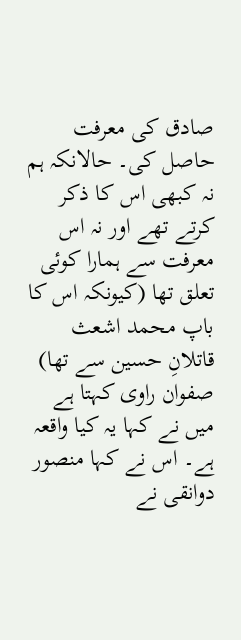صادق کی معرفت حاصل کی۔ حالانکہ ہم نہ کبھی اس کا ذکر کرتے تھے اور نہ اس معرفت سے ہمارا کوئی تعلق تھا (کیونکہ اس کا باپ محمد اشعث قاتلانِ حسین سے تھا) صفوان راوی کہتا ہے میں نے کہا یہ کیا واقعہ ہے۔ اس نے کہا منصور دوانقی نے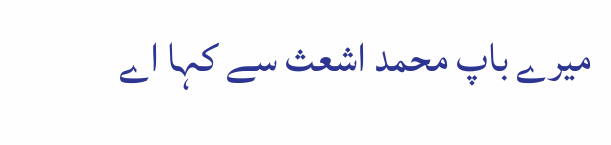میرے باپ محمد اشعث سے کہا اے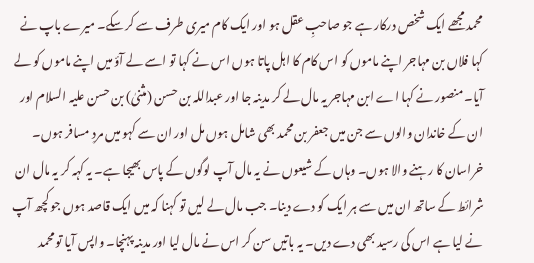محمد مجھے ایک شخص درکار ہے جو صاحبِ عقل ہو اور ایک کام میری طرف سے کر سکے۔ میرے باپ نے کہا فلاں بن مہاجر اپنے ماموں کو اس کام کا اہل پاتا ہوں اس نے کہا تو اسے لے آؤ میں اپنے ماموں کو لے آیا۔ منصور نے کہا اے ابن مہاجر یہ مال لے کر مدینہ جا اور عبداللہ بن حسن (مثنیٰ) بن حسن علیہ السلام اور ان کے خاندان والوں سے جن میں جعفر بن محمد بھی شامل ہوں مل اور ان سے کہو میں مردِ مسافر ہوں۔ خراسان کا رہنے والا ہوں۔ وہاں کے شیعوں نے یہ مال آپ لوگوں کے پاس بھیجا ہے۔ یہ کہہ کر یہ مال ان شرائط کے ساتھ ان میں سے ہر ایک کو دے دینا۔ جب مال لے لیں تو کہنا کہ میں ایک قاصد ہوں جو کچھ آپ نے لیا ہے اس کی رسید بھی دے دیں۔ یہ باتیں سن کر اس نے مال لیا اور مدینہ پہنچا۔ واپس آیا تو محمد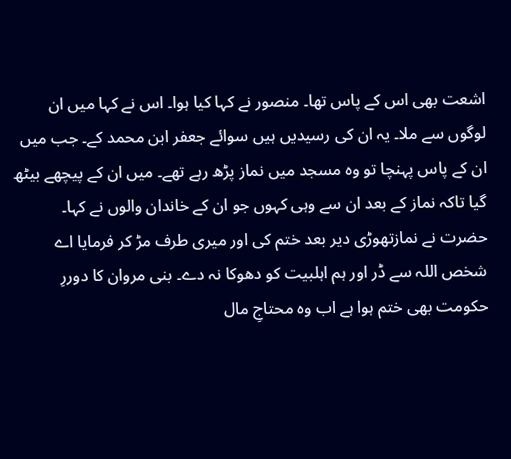اشعت بھی اس کے پاس تھا۔ منصور نے کہا کیا ہوا۔ اس نے کہا میں ان لوگوں سے ملا۔ یہ ان کی رسیدیں ہیں سوائے جعفر ابن محمد کے۔ جب میں ان کے پاس پہنچا تو وہ مسجد میں نماز پڑھ رہے تھے۔ میں ان کے پیچھے بیٹھ گیا تاکہ نماز کے بعد ان سے وہی کہوں جو ان کے خاندان والوں نے کہا۔ حضرت نے نمازتھوڑی دیر بعد ختم کی اور میری طرف مڑ کر فرمایا اے شخص اللہ سے ڈر اور ہم اہلبیت کو دھوکا نہ دے۔ بنی مروان کا دوررِ حکومت بھی ختم ہوا ہے اب وہ محتاجِ مال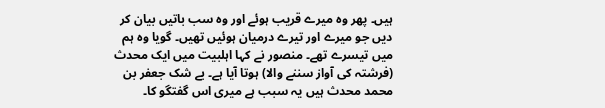ہیں۔ پھر وہ میرے قریب ہوئے اور وہ سب باتیں بیان کر دیں جو میرے اور تیرے درمیان ہوئیں تھیں۔ گویا وہ ہم میں تیسرے تھے۔ منصور نے کہا اہلبیت میں ایک محدث (فرشتہ کی آواز سننے والا) ہوتا آیا ہے۔ بے شک جعفر بن محمد محدث ہیں یہ سبب ہے میری اس گفتگو کا۔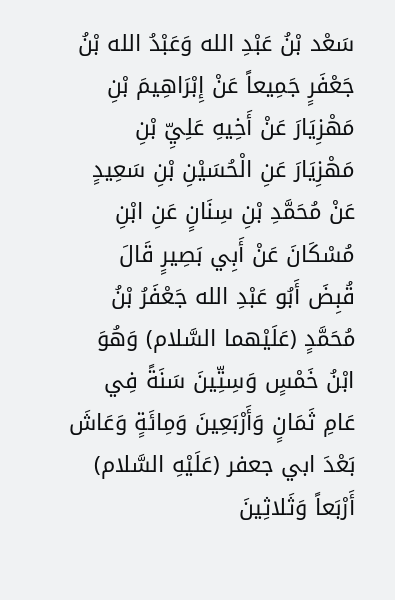سَعْد بْنُ عَبْدِ الله وَعَبْدُ الله بْنُ جَعْفَرٍ جَمِيعاً عَنْ إِبْرَاهِيمَ بْنِ مَهْزِيَارَ عَنْ أَخِيهِ عَلِيِّ بْنِ مَهْزِيَارَ عَنِ الْحُسَيْنِ بْنِ سَعِيدٍ عَنْ مُحَمَّدِ بْنِ سِنَانٍ عَنِ ابْنِ مُسْكَانَ عَنْ أَبِي بَصِيرٍ قَالَ قُبِضَ أَبُو عَبْدِ الله جَعْفَرُ بْنُ مُحَمَّدٍ (عَلَيْهما السَّلام) وَهُوَ ابْنُ خَمْسٍ وَسِتِّينَ سَنَةً فِي عَامِ ثَمَانٍ وَأَرْبَعِينَ وَمِائَةٍ وَعَاشَ بَعْدَ ابي جعفر (عَلَيْهِ السَّلام) أَرْبَعاً وَثَلاثِينَ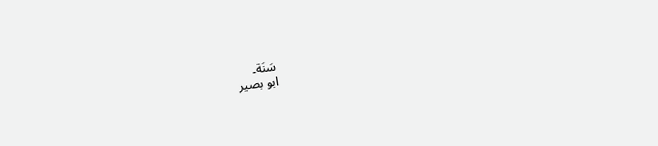سَنَة۔
ابو بصیر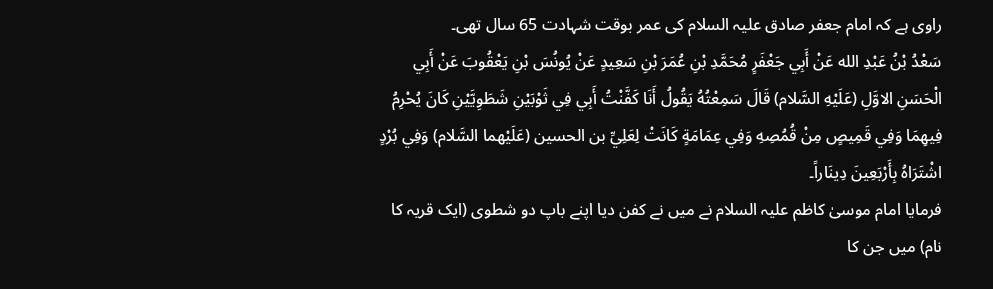راوی ہے کہ امام جعفر صادق علیہ السلام کی عمر بوقت شہادت 65 سال تھی۔
سَعْدُ بْنُ عَبْدِ الله عَنْ أَبِي جَعْفَرٍ مُحَمَّدِ بْنِ عُمَرَ بْنِ سَعِيدٍ عَنْ يُونُسَ بْنِ يَعْقُوبَ عَنْ أَبِي الْحَسَنِ الاوَّلِ (عَلَيْهِ السَّلام) قَالَ سَمِعْتُهُ يَقُولُ أَنَا كَفَّنْتُ أَبِي فِي ثَوْبَيْنِ شَطَوِيَّيْنِ كَانَ يُحْرِمُ فِيهِمَا وَفِي قَمِيصٍ مِنْ قُمُصِهِ وَفِي عِمَامَةٍ كَانَتْ لِعَلِيِّ بن الحسين (عَلَيْهما السَّلام) وَفِي بُرْدٍ اشْتَرَاهُ بِأَرْبَعِينَ دِينَاراً۔
فرمایا امام موسیٰ کاظم علیہ السلام نے میں نے کفن دیا اپنے باپ دو شطوی (ایک قریہ کا نام) میں جن کا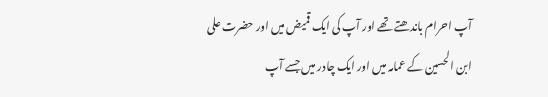آپ احرام باندھتے تھے اور آپ کی ایک قمیض میں اور حضرت علی ابن الحسین کے عمامہ میں اور ایک چادر میں جسے آپ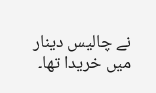نے چالیس دینار میں خریدا تھا۔